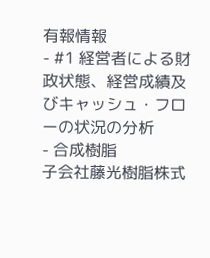有報情報
- #1 経営者による財政状態、経営成績及びキャッシュ・フローの状況の分析
- 合成樹脂
子会社藤光樹脂株式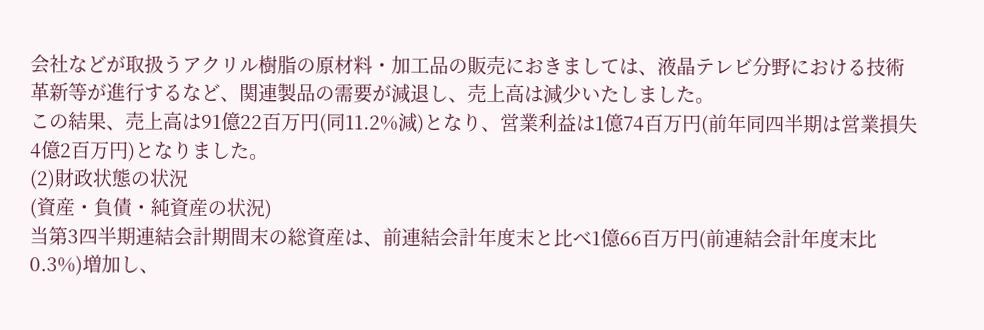会社などが取扱うアクリル樹脂の原材料・加工品の販売におきましては、液晶テレビ分野における技術革新等が進行するなど、関連製品の需要が減退し、売上高は減少いたしました。
この結果、売上高は91億22百万円(同11.2%減)となり、営業利益は1億74百万円(前年同四半期は営業損失4億2百万円)となりました。
(2)財政状態の状況
(資産・負債・純資産の状況)
当第3四半期連結会計期間末の総資産は、前連結会計年度末と比べ1億66百万円(前連結会計年度末比0.3%)増加し、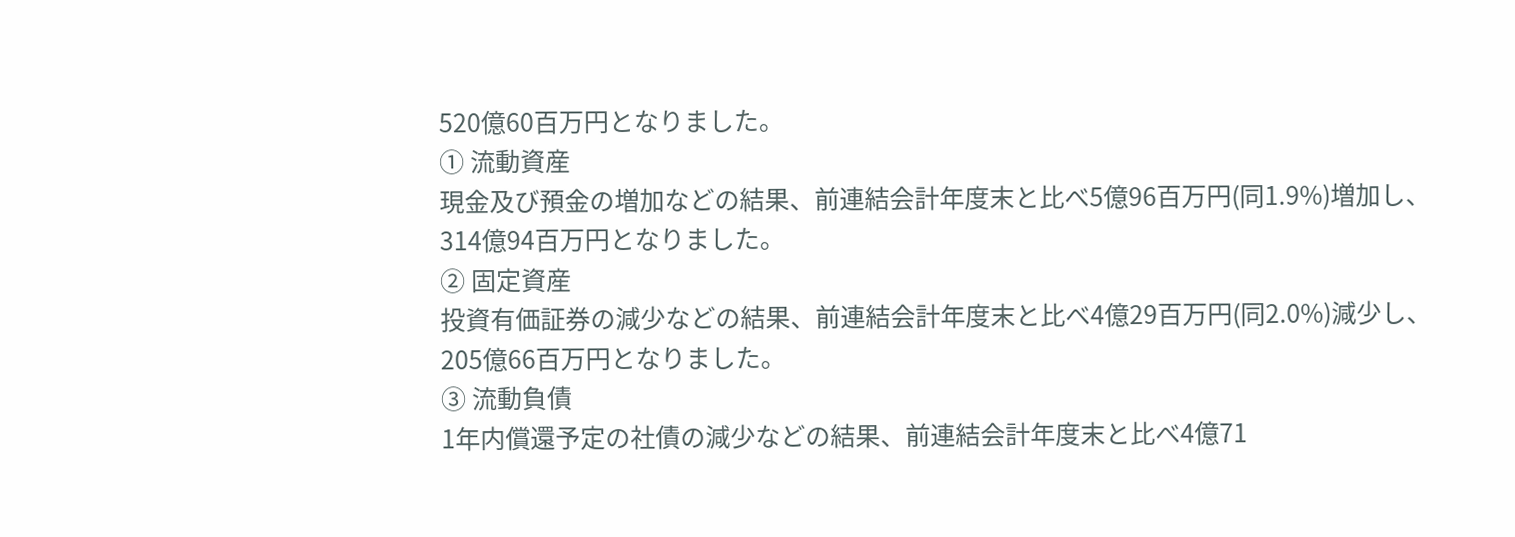520億60百万円となりました。
① 流動資産
現金及び預金の増加などの結果、前連結会計年度末と比べ5億96百万円(同1.9%)増加し、314億94百万円となりました。
② 固定資産
投資有価証券の減少などの結果、前連結会計年度末と比べ4億29百万円(同2.0%)減少し、205億66百万円となりました。
③ 流動負債
1年内償還予定の社債の減少などの結果、前連結会計年度末と比べ4億71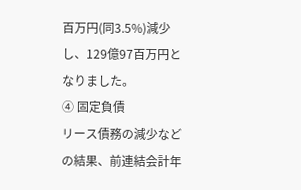百万円(同3.5%)減少し、129億97百万円となりました。
④ 固定負債
リース債務の減少などの結果、前連結会計年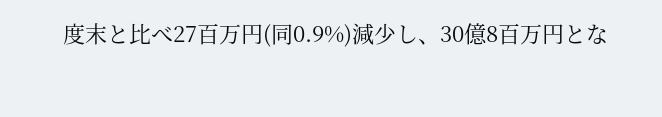度末と比べ27百万円(同0.9%)減少し、30億8百万円とな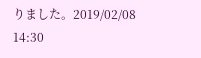りました。2019/02/08 14:30